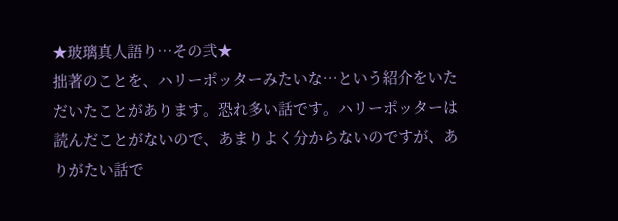★玻璃真人語り…その弐★
拙著のことを、ハリーポッターみたいな…という紹介をいただいたことがあります。恐れ多い話です。ハリーポッターは読んだことがないので、あまりよく分からないのですが、ありがたい話で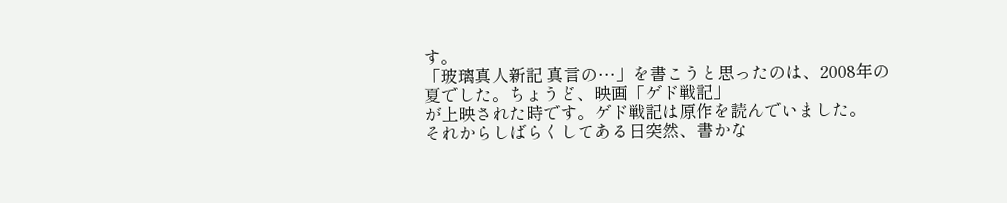す。
「玻璃真人新記 真言の…」を書こうと思ったのは、2008年の夏でした。ちょうど、映画「ゲド戦記」
が上映された時です。ゲド戦記は原作を読んでいました。
それからしばらくしてある日突然、書かな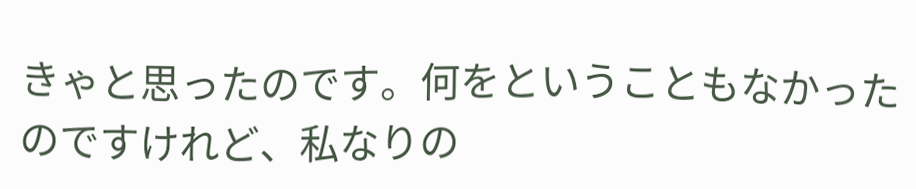きゃと思ったのです。何をということもなかったのですけれど、私なりの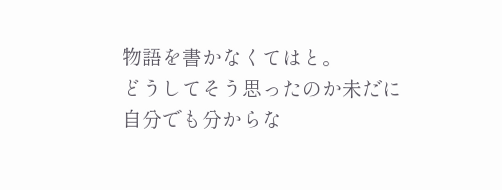物語を書かなくてはと。
どうしてそう思ったのか未だに自分でも分からな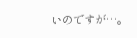いのですが…。